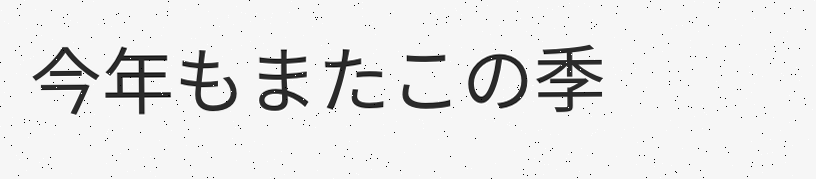今年もまたこの季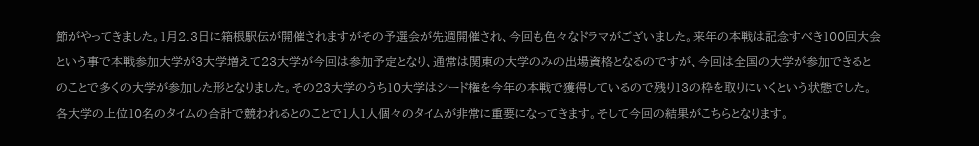節がやってきました。1月2.3日に箱根駅伝が開催されますがその予選会が先週開催され、今回も色々なドラマがございました。来年の本戦は記念すべき100回大会という事で本戦参加大学が3大学増えて23大学が今回は参加予定となり、通常は関東の大学のみの出場資格となるのですが、今回は全国の大学が参加できるとのことで多くの大学が参加した形となりました。その23大学のうち10大学はシード権を今年の本戦で獲得しているので残り13の枠を取りにいくという状態でした。各大学の上位10名のタイムの合計で競われるとのことで1人1人個々のタイムが非常に重要になってきます。そして今回の結果がこちらとなります。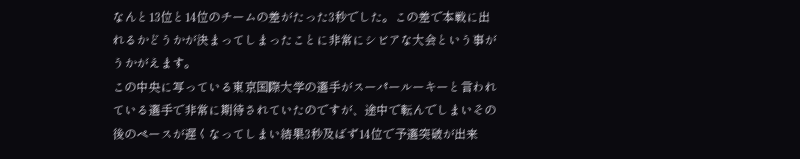なんと13位と14位のチームの差がたった3秒でした。この差で本戦に出れるかどうかが決まってしまったことに非常にシビアな大会という事がうかがえます。
この中央に写っている東京国際大学の選手がスーパールーキーと言われている選手で非常に期待されていたのですが、途中で転んでしまいその後のペースが遅くなってしまい結果3秒及ばず14位で予選突破が出来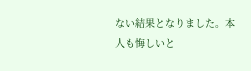ない結果となりました。本人も悔しいと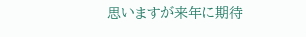思いますが来年に期待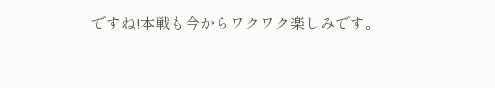ですね!本戦も今からワクワク楽しみです。